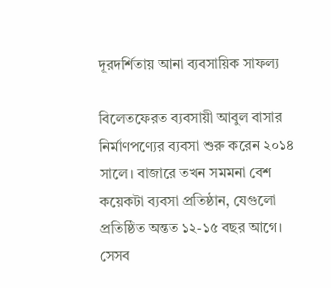দূরদর্শিতায় আনা ব্যবসায়িক সাফল্য

বিলেতফেরত ব্যবসায়ী আবুল বাসার নির্মাণপণ্যের ব্যবসা শুরু করেন ২০১৪ সালে। বাজারে তখন সমমনা বেশ কয়েকটা ব্যবসা প্রতিষ্ঠান, যেগুলো প্রতিষ্ঠিত অন্তত ১২-১৫ বছর আগে। সেসব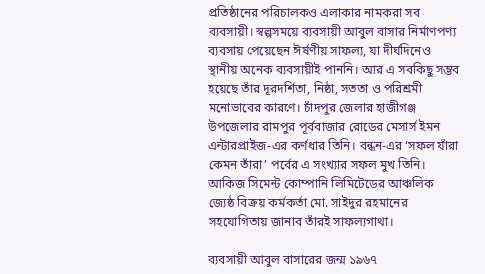প্রতিষ্ঠানের পরিচালকও এলাকার নামকরা সব ব্যবসায়ী। স্বল্পসময়ে ব্যবসায়ী আবুল বাসার নির্মাণপণ্য ব্যবসায় পেয়েছেন ঈর্ষণীয় সাফল্য, যা দীর্ঘদিনেও স্থানীয় অনেক ব্যবসায়ীই পাননি। আর এ সবকিছু সম্ভব হয়েছে তাঁর দূরদর্শিতা, নিষ্ঠা, সততা ও পরিশ্রমী মনোভাবের কারণে। চাঁদপুর জেলার হাজীগঞ্জ উপজেলার রামপুর পূর্ববাজার রোডের মেসার্স ইমন এন্টারপ্রাইজ-এর কর্ণধার তিনি। বন্ধন-এর ‘সফল যাঁরা কেমন তাঁরা’ পর্বের এ সংখ্যার সফল মুখ তিনি। আকিজ সিমেন্ট কোম্পানি লিমিটেডের আঞ্চলিক জ্যেষ্ঠ বিক্রয় কর্মকর্তা মো. সাইদুর রহমানের সহযোগিতায় জানাব তাঁরই সাফল্যগাথা।

ব্যবসায়ী আবুল বাসারের জন্ম ১৯৬৭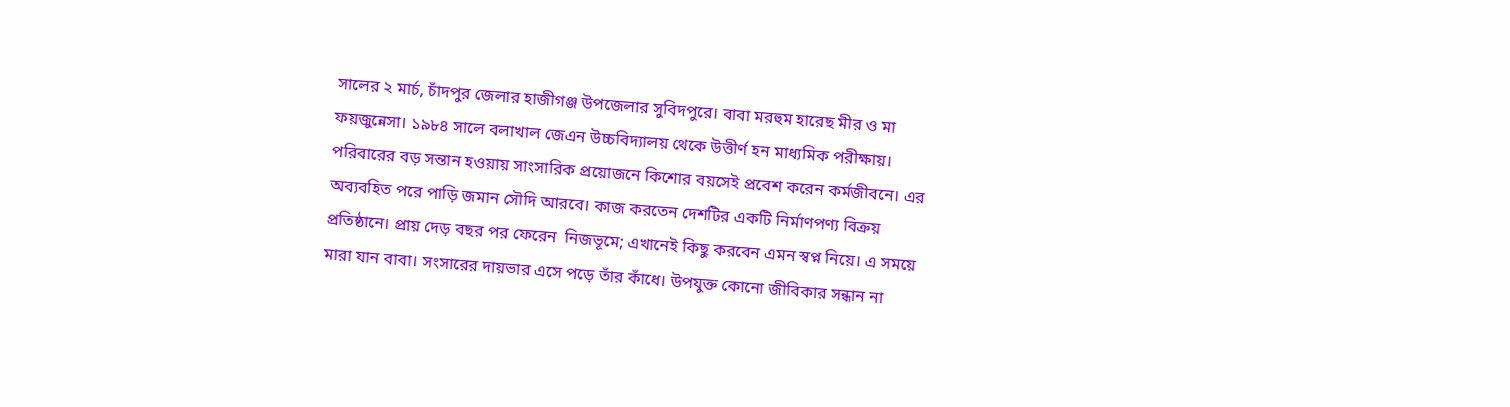সালের ২ মার্চ, চাঁদপুর জেলার হাজীগঞ্জ উপজেলার সুবিদপুরে। বাবা মরহুম হারেছ মীর ও মা ফয়জুন্নেসা। ১৯৮৪ সালে বলাখাল জেএন উচ্চবিদ্যালয় থেকে উত্তীর্ণ হন মাধ্যমিক পরীক্ষায়। পরিবারের বড় সন্তান হওয়ায় সাংসারিক প্রয়োজনে কিশোর বয়সেই প্রবেশ করেন কর্মজীবনে। এর অব্যবহিত পরে পাড়ি জমান সৌদি আরবে। কাজ করতেন দেশটির একটি নির্মাণপণ্য বিক্রয় প্রতিষ্ঠানে। প্রায় দেড় বছর পর ফেরেন  নিজভূমে; এখানেই কিছু করবেন এমন স্বপ্ন নিয়ে। এ সময়ে মারা যান বাবা। সংসারের দায়ভার এসে পড়ে তাঁর কাঁধে। উপযুক্ত কোনো জীবিকার সন্ধান না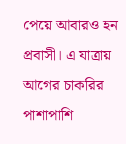পেয়ে আবারও হন প্রবাসী। এ যাত্রায় আগের চাকরির পাশাপাশি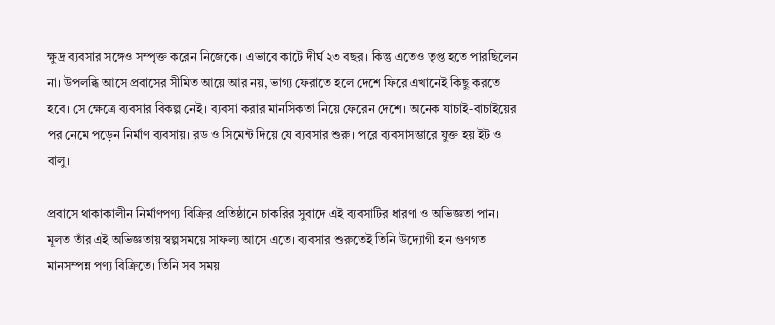ক্ষুদ্র ব্যবসার সঙ্গেও সম্পৃক্ত করেন নিজেকে। এভাবে কাটে দীর্ঘ ২৩ বছর। কিন্তু এতেও তৃপ্ত হতে পারছিলেন না। উপলব্ধি আসে প্রবাসের সীমিত আয়ে আর নয়, ভাগ্য ফেরাতে হলে দেশে ফিরে এখানেই কিছু করতে হবে। সে ক্ষেত্রে ব্যবসার বিকল্প নেই। ব্যবসা করার মানসিকতা নিয়ে ফেরেন দেশে। অনেক যাচাই-বাচাইয়ের পর নেমে পড়েন নির্মাণ ব্যবসায়। রড ও সিমেন্ট দিয়ে যে ব্যবসার শুরু। পরে ব্যবসাসম্ভারে যুক্ত হয় ইট ও বালু।

প্রবাসে থাকাকালীন নির্মাণপণ্য বিক্রির প্রতিষ্ঠানে চাকরির সুবাদে এই ব্যবসাটির ধারণা ও অভিজ্ঞতা পান। মূলত তাঁর এই অভিজ্ঞতায় স্বল্পসময়ে সাফল্য আসে এতে। ব্যবসার শুরুতেই তিনি উদ্যোগী হন গুণগত মানসম্পন্ন পণ্য বিক্রিতে। তিনি সব সময়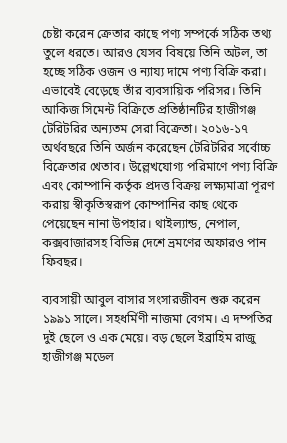চেষ্টা করেন ক্রেতার কাছে পণ্য সম্পর্কে সঠিক তথ্য তুলে ধরতে। আরও যেসব বিষয়ে তিনি অটল, তা হচ্ছে সঠিক ওজন ও ন্যায্য দামে পণ্য বিক্রি করা। এভাবেই বেড়েছে তাঁর ব্যবসায়িক পরিসর। তিনি আকিজ সিমেন্ট বিক্রিতে প্রতিষ্ঠানটির হাজীগঞ্জ টেরিটরির অন্যতম সেরা বিক্রেতা। ২০১৬-১৭ অর্থবছরে তিনি অর্জন করেছেন টেরিটরির সর্বোচ্চ বিক্রেতার খেতাব। উল্লেখযোগ্য পরিমাণে পণ্য বিক্রি এবং কোম্পানি কর্তৃক প্রদত্ত বিক্রয় লক্ষ্যমাত্রা পূরণ করায় স্বীকৃতিস্বরূপ কোম্পানির কাছ থেকে পেয়েছেন নানা উপহার। থাইল্যান্ড, নেপাল, কক্সবাজারসহ বিভিন্ন দেশে ভ্রমণের অফারও পান ফিবছর।

ব্যবসায়ী আবুল বাসার সংসারজীবন শুরু করেন ১৯৯১ সালে। সহধর্মিণী নাজমা বেগম। এ দম্পতির দুই ছেলে ও এক মেয়ে। বড় ছেলে ইব্রাহিম রাজু হাজীগঞ্জ মডেল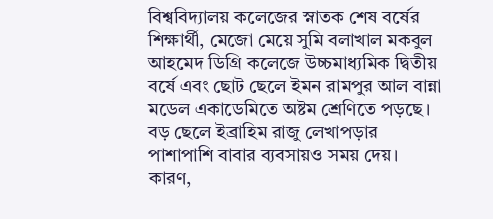বিশ্ববিদ্যালয় কলেজের স্নাতক শেষ বর্ষের শিক্ষার্থী, মেজো মেয়ে সুমি বলাখাল মকবুল আহমেদ ডিগ্রি কলেজে উচ্চমাধ্যমিক দ্বিতীয় বর্ষে এবং ছোট ছেলে ইমন রামপুর আল বান্না মডেল একাডেমিতে অষ্টম শ্রেণিতে পড়ছে। বড় ছেলে ইব্রাহিম রাজু লেখাপড়ার পাশাপাশি বাবার ব্যবসায়ও সময় দেয়। কারণ,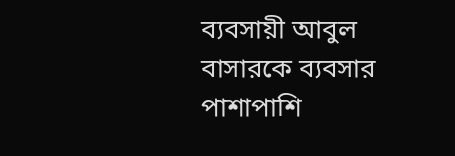ব্যবসায়ী আবুল বাসারকে ব্যবসার পাশাপাশি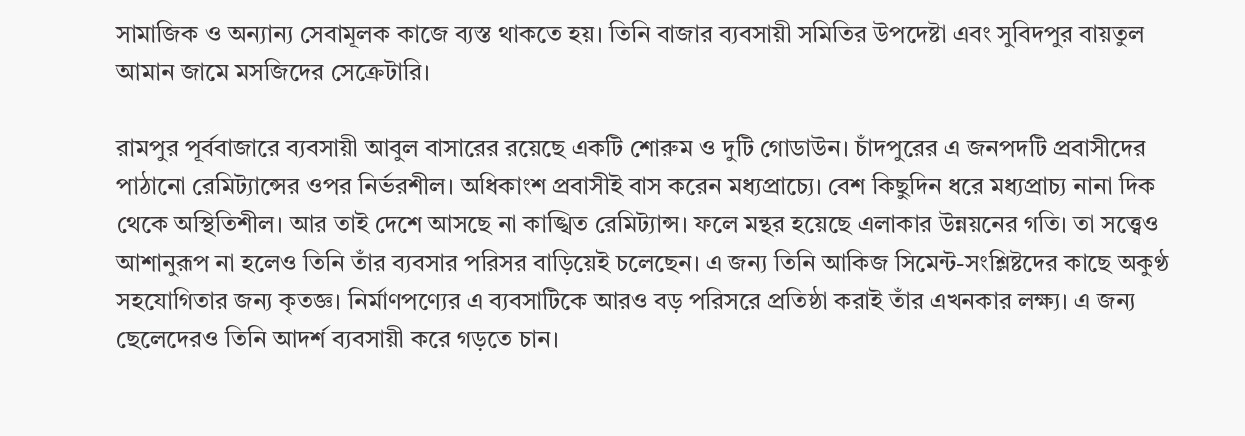সামাজিক ও অন্যান্য সেবামূলক কাজে ব্যস্ত থাকতে হয়। তিনি বাজার ব্যবসায়ী সমিতির উপদেষ্টা এবং সুবিদপুর বায়তুল আমান জামে মসজিদের সেক্রেটারি।

রামপুর পূর্ববাজারে ব্যবসায়ী আবুল বাসারের রয়েছে একটি শোরুম ও দুটি গোডাউন। চাঁদপুরের এ জনপদটি প্রবাসীদের পাঠানো রেমিট্যান্সের ওপর নির্ভরশীল। অধিকাংশ প্রবাসীই বাস করেন মধ্যপ্রাচ্যে। বেশ কিছুদিন ধরে মধ্যপ্রাচ্য নানা দিক থেকে অস্থিতিশীল। আর তাই দেশে আসছে না কাঙ্খিত রেমিট্যান্স। ফলে মন্থর হয়েছে এলাকার উন্নয়নের গতি। তা সত্ত্বেও আশানুরূপ না হলেও তিনি তাঁর ব্যবসার পরিসর বাড়িয়েই চলেছেন। এ জন্য তিনি আকিজ সিমেন্ট-সংশ্লিষ্টদের কাছে অকুণ্ঠ সহযোগিতার জন্য কৃতজ্ঞ। নির্মাণপণ্যের এ ব্যবসাটিকে আরও বড় পরিসরে প্রতিষ্ঠা করাই তাঁর এখনকার লক্ষ্য। এ জন্য ছেলেদেরও তিনি আদর্শ ব্যবসায়ী করে গড়তে চান।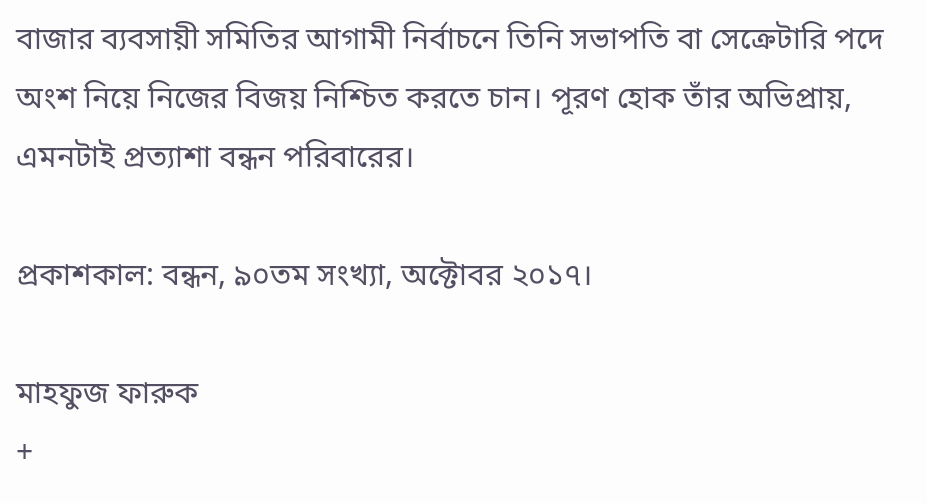বাজার ব্যবসায়ী সমিতির আগামী নির্বাচনে তিনি সভাপতি বা সেক্রেটারি পদে অংশ নিয়ে নিজের বিজয় নিশ্চিত করতে চান। পূরণ হোক তাঁর অভিপ্রায়, এমনটাই প্রত্যাশা বন্ধন পরিবারের।

প্রকাশকাল: বন্ধন, ৯০তম সংখ্যা, অক্টোবর ২০১৭।

মাহফুজ ফারুক
+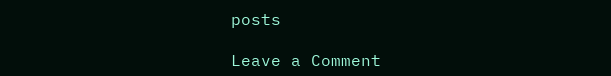posts

Leave a Comment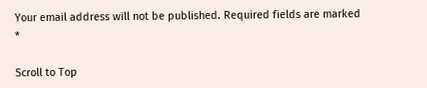Your email address will not be published. Required fields are marked *

Scroll to Top